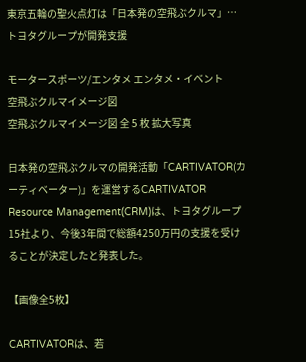東京五輪の聖火点灯は「日本発の空飛ぶクルマ」…トヨタグループが開発支援

モータースポーツ/エンタメ エンタメ・イベント
空飛ぶクルマイメージ図
空飛ぶクルマイメージ図 全 5 枚 拡大写真

日本発の空飛ぶクルマの開発活動「CARTIVATOR(カーティベーター)」を運営するCARTIVATOR Resource Management(CRM)は、トヨタグループ15社より、今後3年間で総額4250万円の支援を受けることが決定したと発表した。

【画像全5枚】

CARTIVATORは、若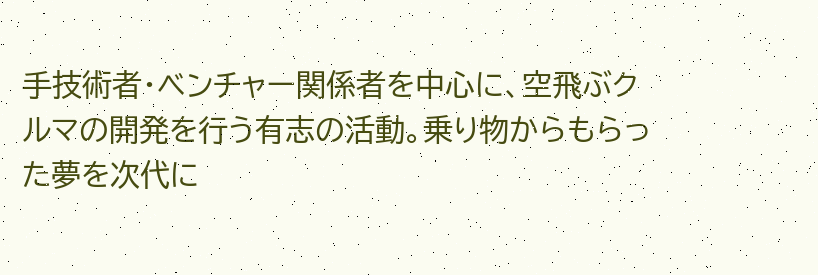手技術者・ベンチャー関係者を中心に、空飛ぶクルマの開発を行う有志の活動。乗り物からもらった夢を次代に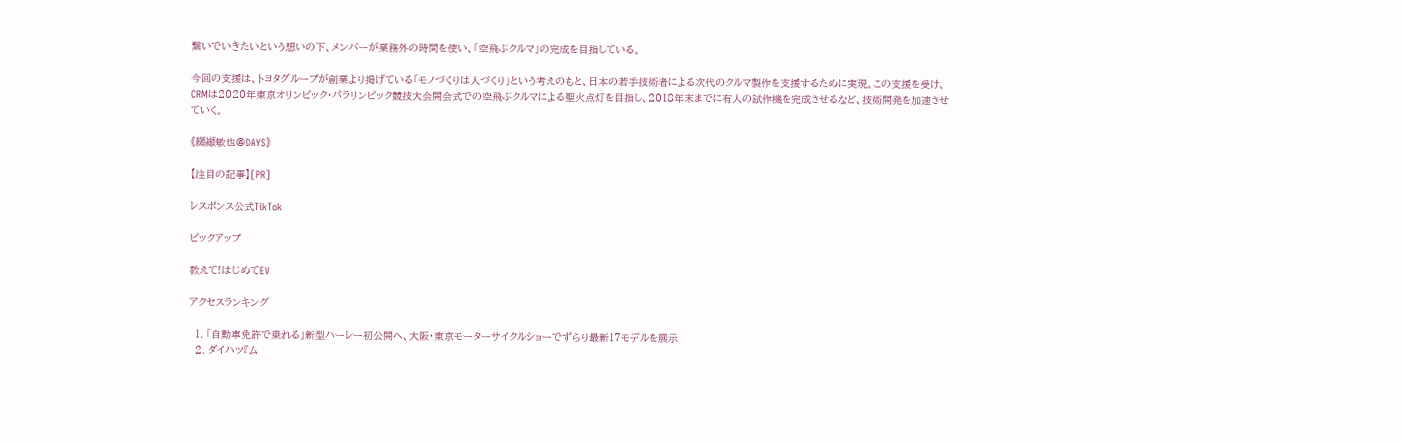繋いでいきたいという想いの下、メンバーが業務外の時間を使い、「空飛ぶクルマ」の完成を目指している。

今回の支援は、トヨタグループが創業より掲げている「モノづくりは人づくり」という考えのもと、日本の若手技術者による次代のクルマ製作を支援するために実現。この支援を受け、CRMは2020年東京オリンピック・パラリンピック競技大会開会式での空飛ぶクルマによる聖火点灯を目指し、2018年末までに有人の試作機を完成させるなど、技術開発を加速させていく。

《纐纈敏也@DAYS》

【注目の記事】[PR]

レスポンス公式TikTok

ピックアップ

教えて!はじめてEV

アクセスランキング

  1. 「自動車免許で乗れる」新型ハーレー初公開へ、大阪・東京モーターサイクルショーでずらり最新17モデルを展示
  2. ダイハツ『ム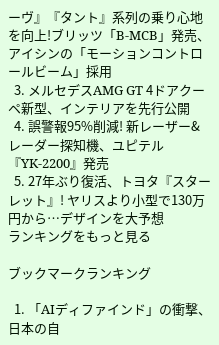ーヴ』『タント』系列の乗り心地を向上!ブリッツ「B-MCB」発売、アイシンの「モーションコントロールビーム」採用
  3. メルセデスAMG GT 4ドアクーペ新型、インテリアを先行公開
  4. 誤警報95%削減! 新レーザー&レーダー探知機、ユピテル『YK-2200』発売
  5. 27年ぶり復活、トヨタ『スターレット』! ヤリスより小型で130万円から…デザインを大予想
ランキングをもっと見る

ブックマークランキング

  1. 「AIディファインド」の衝撃、日本の自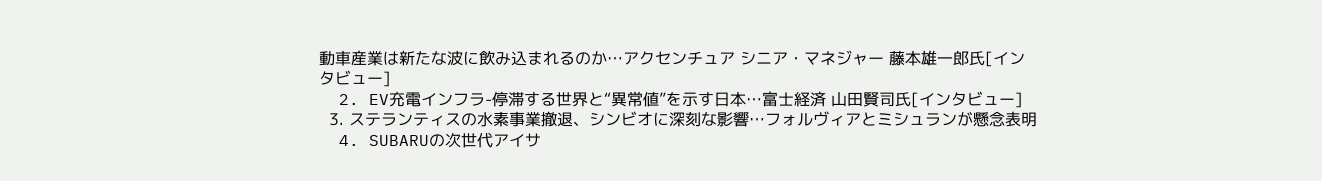動車産業は新たな波に飲み込まれるのか…アクセンチュア シニア・マネジャー 藤本雄一郎氏[インタビュー]
  2. EV充電インフラ-停滞する世界と“異常値”を示す日本…富士経済 山田賢司氏[インタビュー]
  3. ステランティスの水素事業撤退、シンビオに深刻な影響…フォルヴィアとミシュランが懸念表明
  4. SUBARUの次世代アイサ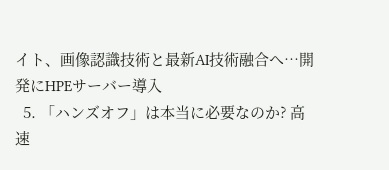イト、画像認識技術と最新AI技術融合へ…開発にHPEサーバー導入
  5. 「ハンズオフ」は本当に必要なのか? 高速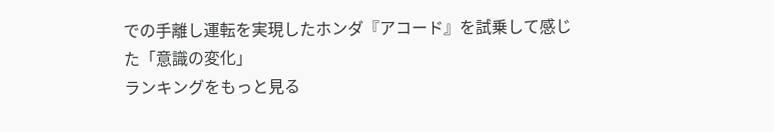での手離し運転を実現したホンダ『アコード』を試乗して感じた「意識の変化」
ランキングをもっと見る